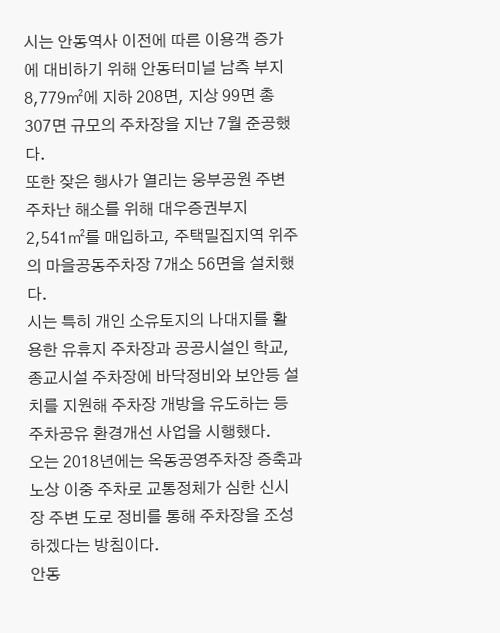시는 안동역사 이전에 따른 이용객 증가에 대비하기 위해 안동터미널 남측 부지 8,779㎡에 지하 208면, 지상 99면 총 307면 규모의 주차장을 지난 7월 준공했다.
또한 잦은 행사가 열리는 웅부공원 주변 주차난 해소를 위해 대우증권부지 2,541㎡를 매입하고, 주택밀집지역 위주의 마을공동주차장 7개소 56면을 설치했다.
시는 특히 개인 소유토지의 나대지를 활용한 유휴지 주차장과 공공시설인 학교, 종교시설 주차장에 바닥정비와 보안등 설치를 지원해 주차장 개방을 유도하는 등 주차공유 환경개선 사업을 시행했다.
오는 2018년에는 옥동공영주차장 증축과 노상 이중 주차로 교통정체가 심한 신시장 주변 도로 정비를 통해 주차장을 조성하겠다는 방침이다.
안동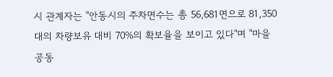시 관계자는 "안동시의 주차면수는 총 56,681면으로 81,350대의 차량보유 대비 70%의 확보율을 보이고 있다"며 "마을공동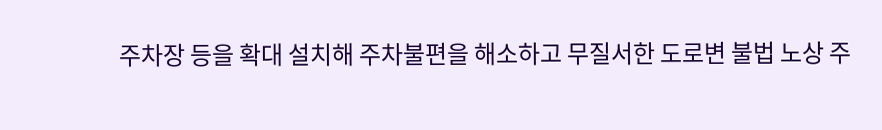주차장 등을 확대 설치해 주차불편을 해소하고 무질서한 도로변 불법 노상 주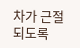차가 근절되도록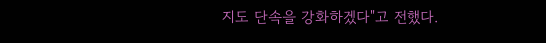지도 단속을 강화하겠다"고 전했다.